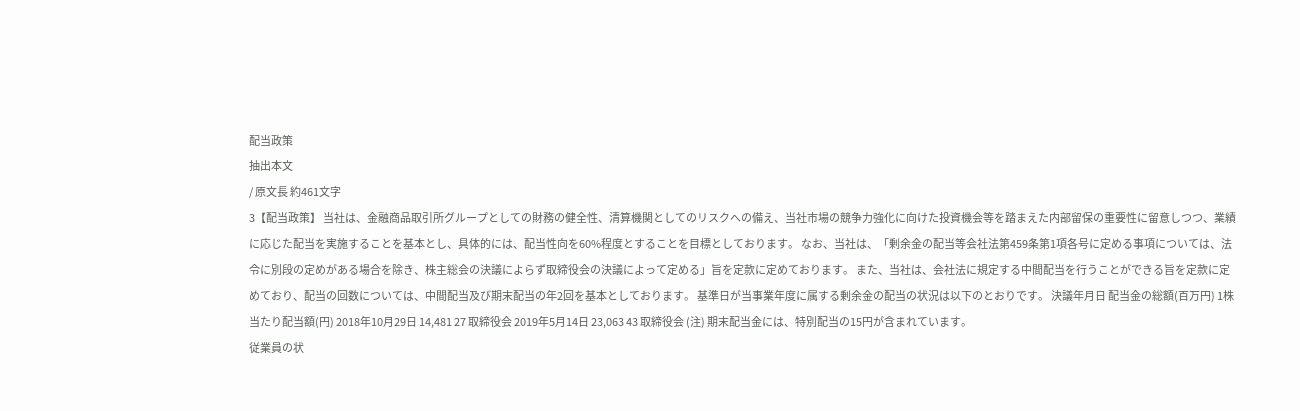配当政策
抽出本文
/ 原文長 約461文字
3【配当政策】 当社は、金融商品取引所グループとしての財務の健全性、清算機関としてのリスクへの備え、当社市場の競争力強化に向けた投資機会等を踏まえた内部留保の重要性に留意しつつ、業績に応じた配当を実施することを基本とし、具体的には、配当性向を60%程度とすることを目標としております。 なお、当社は、「剰余金の配当等会社法第459条第1項各号に定める事項については、法令に別段の定めがある場合を除き、株主総会の決議によらず取締役会の決議によって定める」旨を定款に定めております。 また、当社は、会社法に規定する中間配当を行うことができる旨を定款に定めており、配当の回数については、中間配当及び期末配当の年2回を基本としております。 基準日が当事業年度に属する剰余金の配当の状況は以下のとおりです。 決議年月日 配当金の総額(百万円) 1株当たり配当額(円) 2018年10月29日 14,481 27 取締役会 2019年5月14日 23,063 43 取締役会 (注) 期末配当金には、特別配当の15円が含まれています。
従業員の状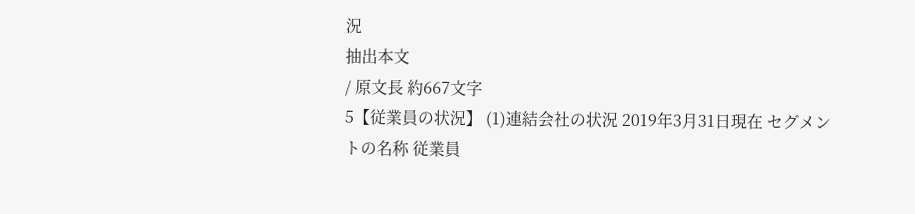況
抽出本文
/ 原文長 約667文字
5【従業員の状況】 (1)連結会社の状況 2019年3月31日現在 セグメントの名称 従業員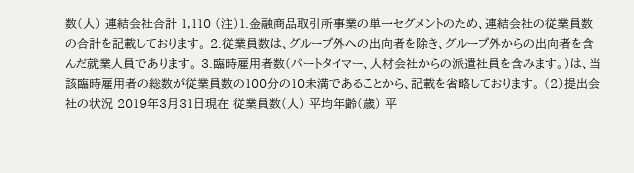数(人) 連結会社合計 1,110 (注)1.金融商品取引所事業の単一セグメントのため、連結会社の従業員数の合計を記載しております。 2.従業員数は、グループ外への出向者を除き、グループ外からの出向者を含んだ就業人員であります。 3.臨時雇用者数(パートタイマー、人材会社からの派遣社員を含みます。)は、当該臨時雇用者の総数が従業員数の100分の10未満であることから、記載を省略しております。 (2)提出会社の状況 2019年3月31日現在 従業員数(人) 平均年齢(歳) 平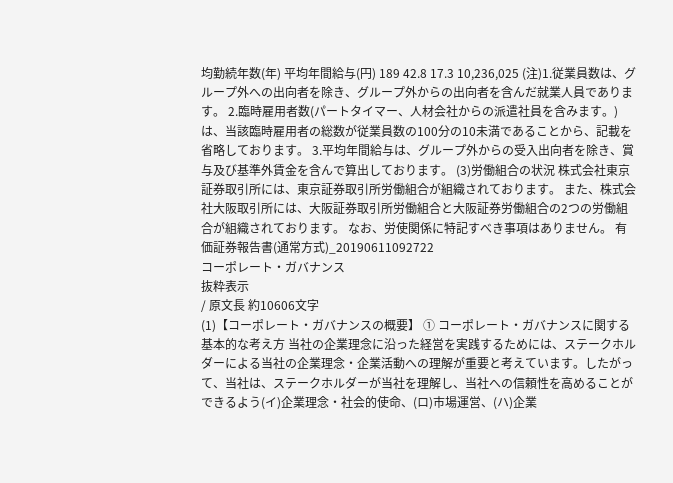均勤続年数(年) 平均年間給与(円) 189 42.8 17.3 10,236,025 (注)1.従業員数は、グループ外への出向者を除き、グループ外からの出向者を含んだ就業人員であります。 2.臨時雇用者数(パートタイマー、人材会社からの派遣社員を含みます。)は、当該臨時雇用者の総数が従業員数の100分の10未満であることから、記載を省略しております。 3.平均年間給与は、グループ外からの受入出向者を除き、賞与及び基準外賃金を含んで算出しております。 (3)労働組合の状況 株式会社東京証券取引所には、東京証券取引所労働組合が組織されております。 また、株式会社大阪取引所には、大阪証券取引所労働組合と大阪証券労働組合の2つの労働組合が組織されております。 なお、労使関係に特記すべき事項はありません。 有価証券報告書(通常方式)_20190611092722
コーポレート・ガバナンス
抜粋表示
/ 原文長 約10606文字
(1)【コーポレート・ガバナンスの概要】 ① コーポレート・ガバナンスに関する基本的な考え方 当社の企業理念に沿った経営を実践するためには、ステークホルダーによる当社の企業理念・企業活動への理解が重要と考えています。したがって、当社は、ステークホルダーが当社を理解し、当社への信頼性を高めることができるよう(イ)企業理念・社会的使命、(ロ)市場運営、(ハ)企業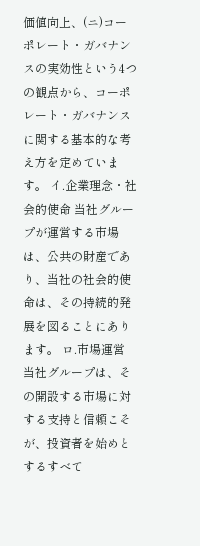価値向上、(ニ)コーポレート・ガバナンスの実効性という4つの観点から、コーポレート・ガバナンスに関する基本的な考え方を定めています。 イ.企業理念・社会的使命 当社グループが運営する市場は、公共の財産であり、当社の社会的使命は、その持続的発展を図ることにあります。 ロ.市場運営 当社グループは、その開設する市場に対する支持と信頼こそが、投資者を始めとするすべて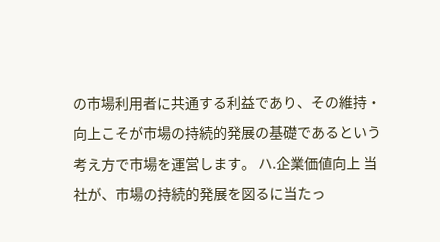の市場利用者に共通する利益であり、その維持・向上こそが市場の持続的発展の基礎であるという考え方で市場を運営します。 ハ.企業価値向上 当社が、市場の持続的発展を図るに当たっ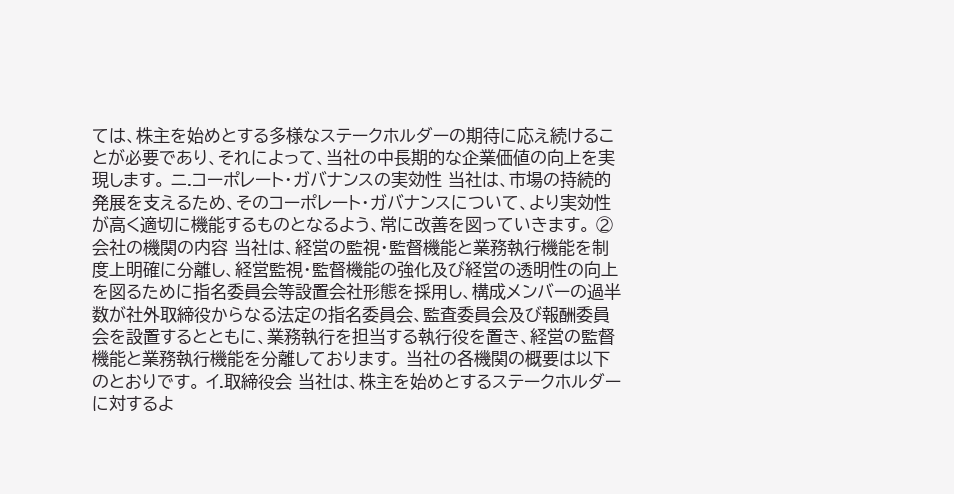ては、株主を始めとする多様なステークホルダーの期待に応え続けることが必要であり、それによって、当社の中長期的な企業価値の向上を実現します。 ニ.コーポレート・ガバナンスの実効性 当社は、市場の持続的発展を支えるため、そのコーポレート・ガバナンスについて、より実効性が高く適切に機能するものとなるよう、常に改善を図っていきます。 ② 会社の機関の内容 当社は、経営の監視・監督機能と業務執行機能を制度上明確に分離し、経営監視・監督機能の強化及び経営の透明性の向上を図るために指名委員会等設置会社形態を採用し、構成メンバーの過半数が社外取締役からなる法定の指名委員会、監査委員会及び報酬委員会を設置するとともに、業務執行を担当する執行役を置き、経営の監督機能と業務執行機能を分離しております。 当社の各機関の概要は以下のとおりです。 イ.取締役会 当社は、株主を始めとするステークホルダーに対するよ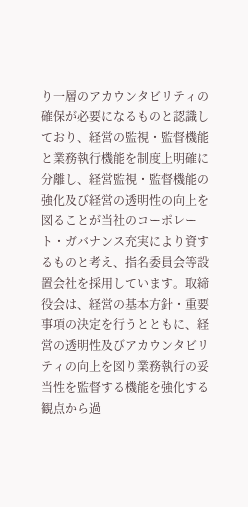り一層のアカウンタビリティの確保が必要になるものと認識しており、経営の監視・監督機能と業務執行機能を制度上明確に分離し、経営監視・監督機能の強化及び経営の透明性の向上を図ることが当社のコーポレート・ガバナンス充実により資するものと考え、指名委員会等設置会社を採用しています。取締役会は、経営の基本方針・重要事項の決定を行うとともに、経営の透明性及びアカウンタビリティの向上を図り業務執行の妥当性を監督する機能を強化する観点から過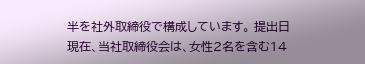半を社外取締役で構成しています。 提出日現在、当社取締役会は、女性2名を含む14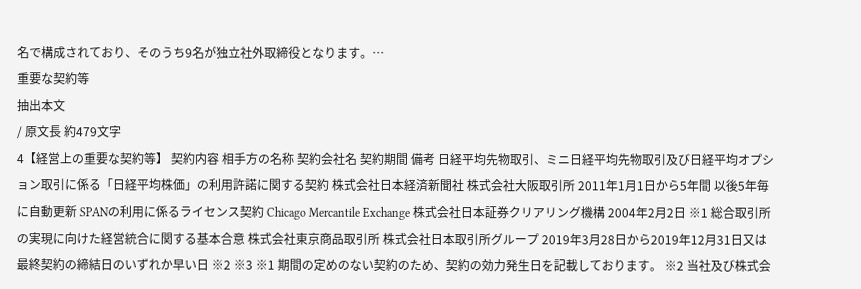名で構成されており、そのうち9名が独立社外取締役となります。…
重要な契約等
抽出本文
/ 原文長 約479文字
4【経営上の重要な契約等】 契約内容 相手方の名称 契約会社名 契約期間 備考 日経平均先物取引、ミニ日経平均先物取引及び日経平均オプション取引に係る「日経平均株価」の利用許諾に関する契約 株式会社日本経済新聞社 株式会社大阪取引所 2011年1月1日から5年間 以後5年毎に自動更新 SPANの利用に係るライセンス契約 Chicago Mercantile Exchange 株式会社日本証券クリアリング機構 2004年2月2日 ※1 総合取引所の実現に向けた経営統合に関する基本合意 株式会社東京商品取引所 株式会社日本取引所グループ 2019年3月28日から2019年12月31日又は最終契約の締結日のいずれか早い日 ※2 ※3 ※1 期間の定めのない契約のため、契約の効力発生日を記載しております。 ※2 当社及び株式会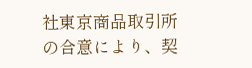社東京商品取引所の合意により、契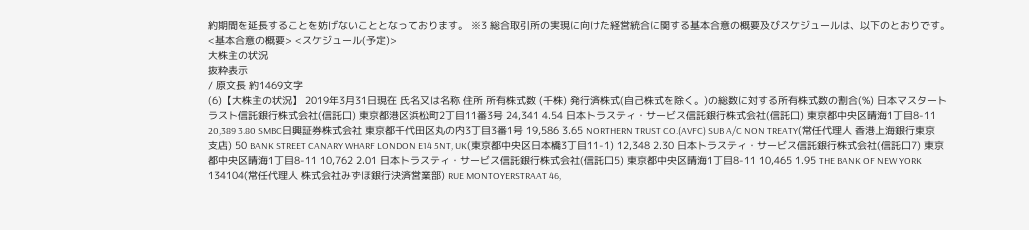約期間を延長することを妨げないこととなっております。 ※3 総合取引所の実現に向けた経営統合に関する基本合意の概要及びスケジュールは、以下のとおりです。 <基本合意の概要> <スケジュール(予定)>
大株主の状況
抜粋表示
/ 原文長 約1469文字
(6)【大株主の状況】 2019年3月31日現在 氏名又は名称 住所 所有株式数 (千株) 発行済株式(自己株式を除く。)の総数に対する所有株式数の割合(%) 日本マスタートラスト信託銀行株式会社(信託口) 東京都港区浜松町2丁目11番3号 24,341 4.54 日本トラスティ・サービス信託銀行株式会社(信託口) 東京都中央区晴海1丁目8-11 20,389 3.80 SMBC日興証券株式会社 東京都千代田区丸の内3丁目3番1号 19,586 3.65 NORTHERN TRUST CO.(AVFC) SUB A/C NON TREATY(常任代理人 香港上海銀行東京支店) 50 BANK STREET CANARY WHARF LONDON E14 5NT, UK(東京都中央区日本橋3丁目11-1) 12,348 2.30 日本トラスティ・サービス信託銀行株式会社(信託口7) 東京都中央区晴海1丁目8-11 10,762 2.01 日本トラスティ・サービス信託銀行株式会社(信託口5) 東京都中央区晴海1丁目8-11 10,465 1.95 THE BANK OF NEW YORK 134104(常任代理人 株式会社みずほ銀行決済営業部) RUE MONTOYERSTRAAT 46,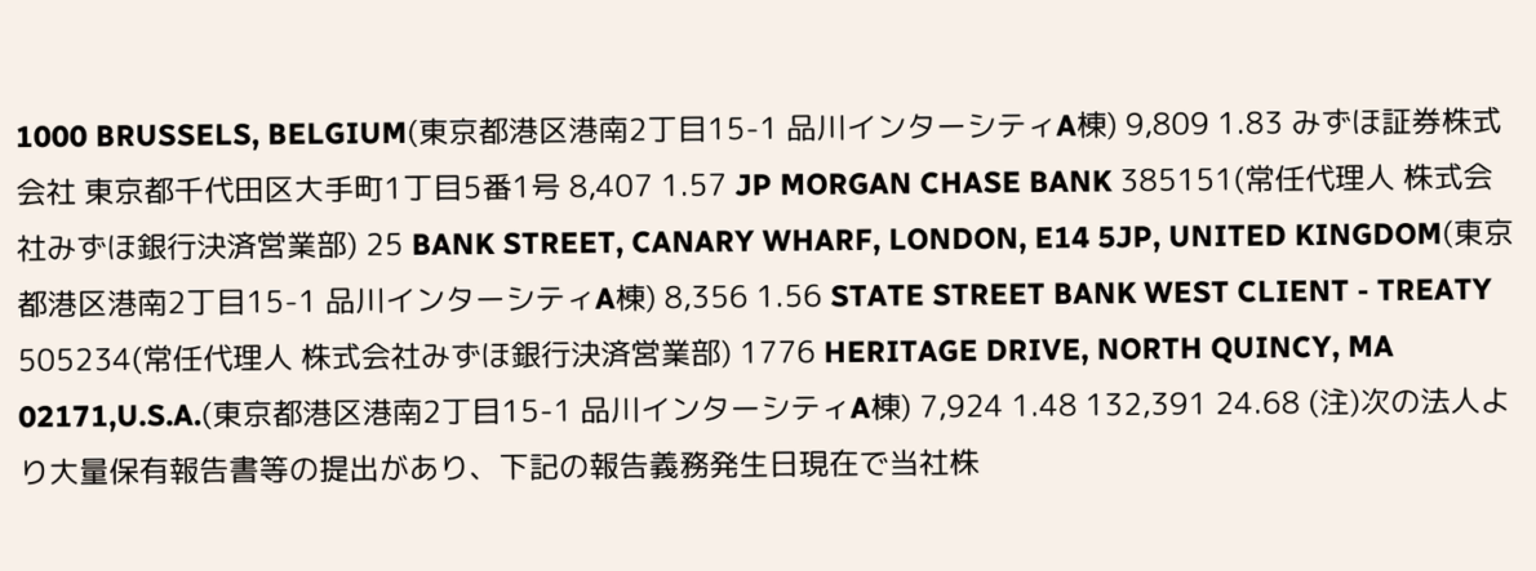1000 BRUSSELS, BELGIUM(東京都港区港南2丁目15-1 品川インターシティA棟) 9,809 1.83 みずほ証券株式会社 東京都千代田区大手町1丁目5番1号 8,407 1.57 JP MORGAN CHASE BANK 385151(常任代理人 株式会社みずほ銀行決済営業部) 25 BANK STREET, CANARY WHARF, LONDON, E14 5JP, UNITED KINGDOM(東京都港区港南2丁目15-1 品川インターシティA棟) 8,356 1.56 STATE STREET BANK WEST CLIENT - TREATY 505234(常任代理人 株式会社みずほ銀行決済営業部) 1776 HERITAGE DRIVE, NORTH QUINCY, MA 02171,U.S.A.(東京都港区港南2丁目15-1 品川インターシティA棟) 7,924 1.48 132,391 24.68 (注)次の法人より大量保有報告書等の提出があり、下記の報告義務発生日現在で当社株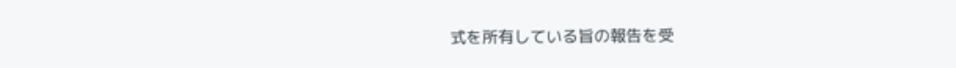式を所有している旨の報告を受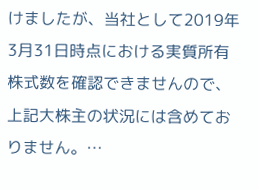けましたが、当社として2019年3月31日時点における実質所有株式数を確認できませんので、上記大株主の状況には含めておりません。…